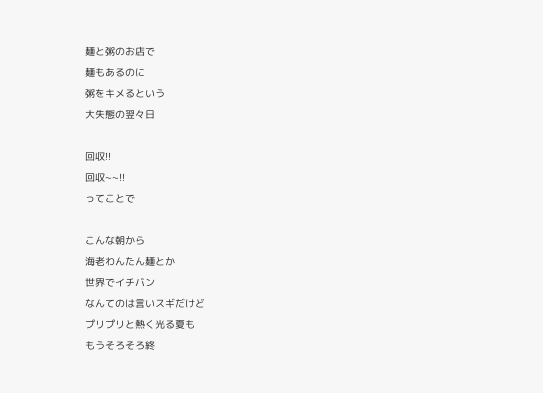麺と粥のお店で
麺もあるのに
粥をキメるという
大失態の翌々日

回収!!
回収~~!!
ってことで

こんな朝から
海老わんたん麺とか
世界でイチバン
なんてのは言いスギだけど
プリプリと熱く光る夏も
もうそろそろ終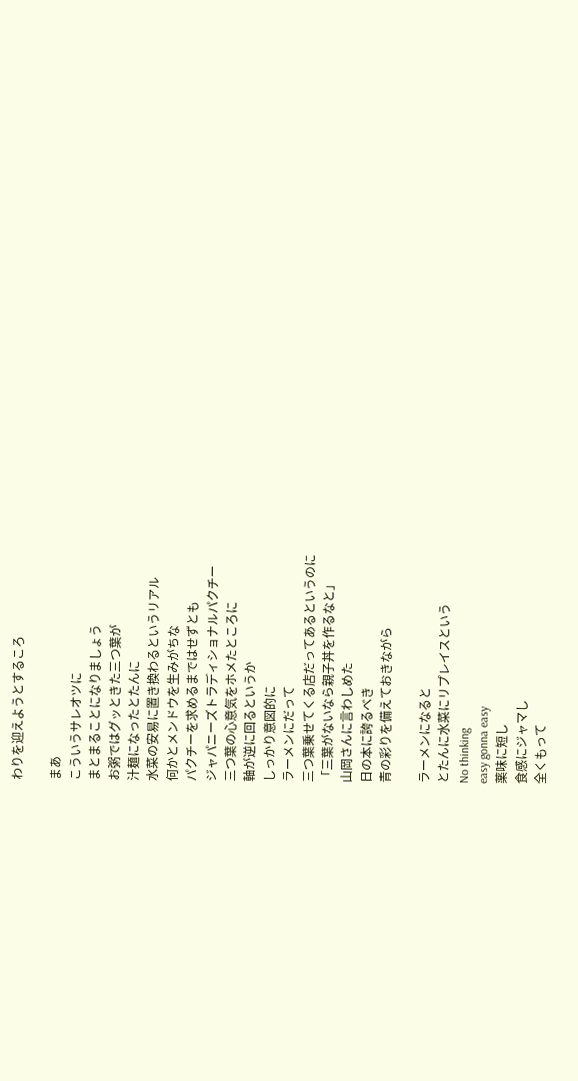わりを迎えようとするころ

まあ
こういうサレオツに
まとまることになりましょう
お粥ではグッときた三つ葉が
汁麺になったとたんに
水菜の安易に置き換わるというリアル
何かとメンドウを生みがちな
パクチーを求めるまではせずとも
ジャパニーズトラディショナルパクチー
三つ葉の心意気をホメたところに
軸が逆に回るというか
しっかり意図的に
ラーメンにだって
三つ葉乗せてくる店だってあるというのに
「三葉がないなら親子丼を作るなと」
山岡さんに言わしめた
日の本に誇るべき
青の彩りを備えておきながら

ラーメンになると
とたんに水菜にリプレイスという
No thinking
easy gonna easy
薬味に短し
食感にジャマし
全くもって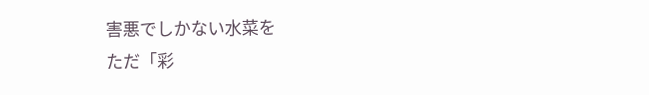害悪でしかない水菜を
ただ「彩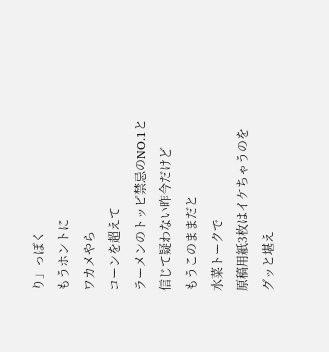り」っぽく
もうホントに
ワカメやら
コーンを超えて
ラーメンのトッピ禁忌のNO.1と
信じて疑わない昨今だけど
もうこのままだと
水菜トークで
原稿用紙3枚はイケちゃうのを
グッと堪え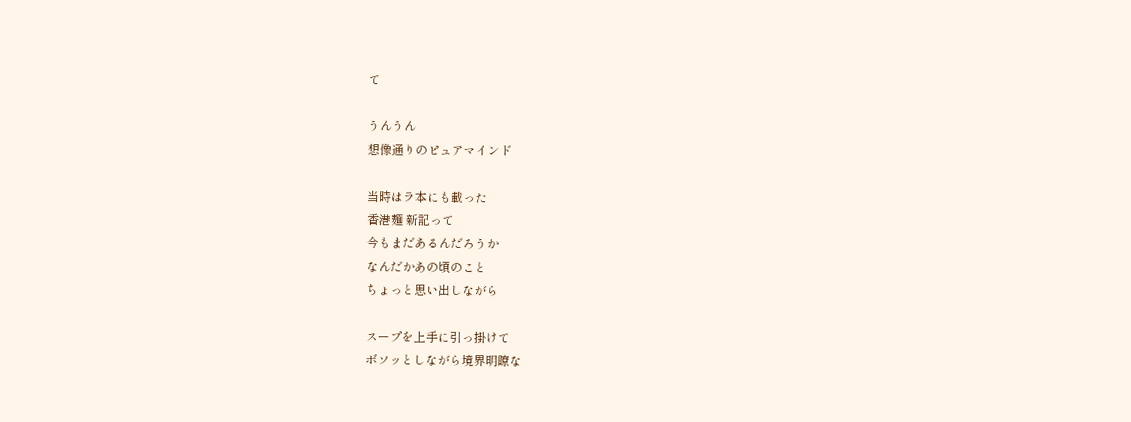て

うんうん
想像通りのピュアマインド

当時はラ本にも載った
香港麺 新記って
今もまだあるんだろうか
なんだかあの頃のこと
ちょっと思い出しながら

スープを上手に引っ掛けて
ボソッとしながら境界明瞭な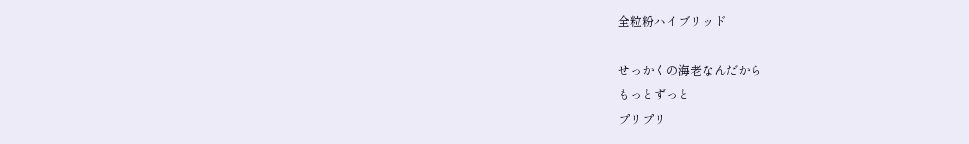全粒粉ハイブリッド

せっかくの海老なんだから
もっとずっと
プリプリ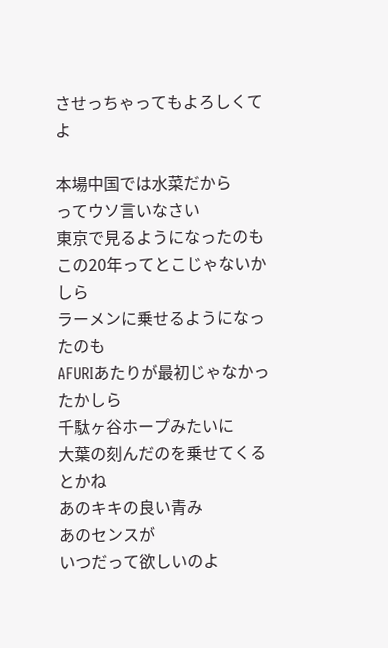させっちゃってもよろしくてよ

本場中国では水菜だから
ってウソ言いなさい
東京で見るようになったのも
この20年ってとこじゃないかしら
ラーメンに乗せるようになったのも
AFURIあたりが最初じゃなかったかしら
千駄ヶ谷ホープみたいに
大葉の刻んだのを乗せてくるとかね
あのキキの良い青み
あのセンスが
いつだって欲しいのよ